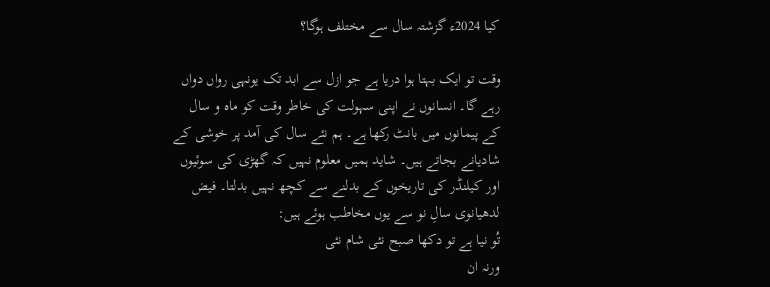کیا 2024ء گزشتہ سال سے مختلف ہوگا؟

وقت تو ایک بہتا ہوا دریا ہے جو ازل سے ابد تک یونہی رواں دواں رہے گا۔ انسانوں نے اپنی سہولت کی خاطر وقت کو ماہ و سال کے پیمانوں میں بانٹ رکھا ہے۔ ہم نئے سال کی آمد پر خوشی کے شادیانے بجاتے ہیں۔ شاید ہمیں معلوم نہیں کہ گھڑی کی سوئیوں اور کیلنڈر کی تاریخوں کے بدلنے سے کچھ نہیں بدلتا۔ فیض لدھیانوی سالِ نو سے یوں مخاطب ہوئے ہیں:
تُو نیا ہے تو دکھا صبح نئی شام نئی
ورنہ ان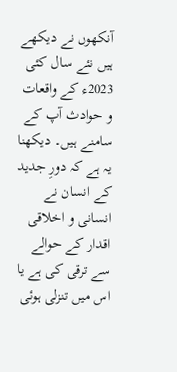آنکھوں نے دیکھے ہیں نئے سال کئی
2023ء کے واقعات و حوادث آپ کے سامنے ہیں۔ دیکھنا یہ ہے کہ دورِ جدید کے انسان نے انسانی و اخلاقی اقدار کے حوالے سے ترقی کی ہے یا اس میں تنزلی ہوئی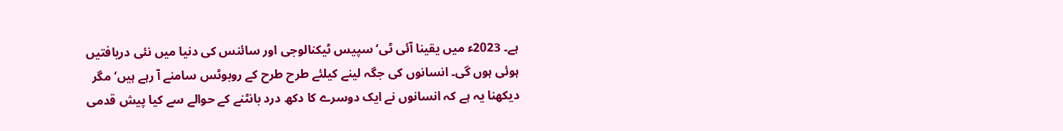ہے۔ 2023ء میں یقینا آئی ٹی‘ سپیس ٹیکنالوجی اور سائنس کی دنیا میں نئی دریافتیں ہوئی ہوں گی۔ انسانوں کی جگہ لینے کیلئے طرح طرح کے روبوٹس سامنے آ رہے ہیں‘ مگر دیکھنا یہ ہے کہ انسانوں نے ایک دوسرے کا دکھ درد بانٹنے کے حوالے سے کیا پیش قدمی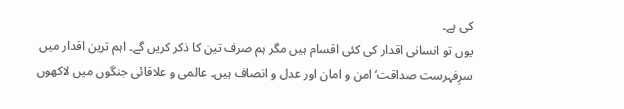کی ہے۔
یوں تو انسانی اقدار کی کئی اقسام ہیں مگر ہم صرف تین کا ذکر کریں گے۔ اہم ترین اقدار میں سرِفہرست صداقت‘ امن و امان اور عدل و انصاف ہیں۔ عالمی و علاقائی جنگوں میں لاکھوں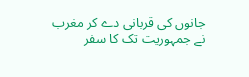جانوں کی قربانی دے کر مغرب نے جمہوریت تک کا سفر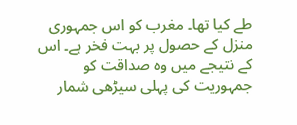طے کیا تھا۔ مغرب کو اس جمہوری منزل کے حصول پر بہت فخر ہے۔ اس کے نتیجے میں وہ صداقت کو جمہوریت کی پہلی سیڑھی شمار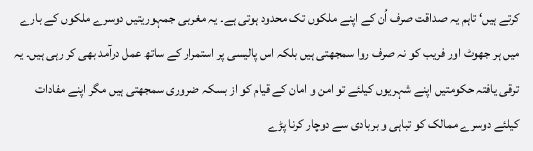کرتے ہیں‘ تاہم یہ صداقت صرف اُن کے اپنے ملکوں تک محدود ہوتی ہے۔ یہ مغربی جمہوریتیں دوسرے ملکوں کے بارے میں ہر جھوٹ اور فریب کو نہ صرف روا سمجھتی ہیں بلکہ اس پالیسی پر استمرار کے ساتھ عمل درآمد بھی کر رہی ہیں۔ یہ ترقی یافتہ حکومتیں اپنے شہریوں کیلئے تو امن و امان کے قیام کو از بسکہ ضروری سمجھتی ہیں مگر اپنے مفادات کیلئے دوسرے ممالک کو تباہی و بربادی سے دوچار کرنا پڑے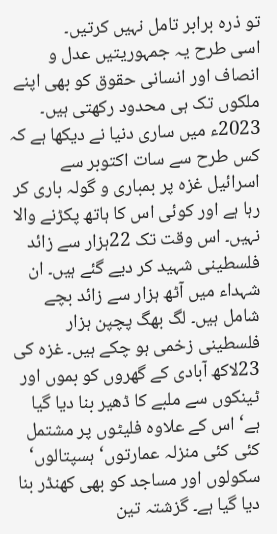تو ذرہ برابر تامل نہیں کرتیں۔
اسی طرح یہ جمہوریتیں عدل و انصاف اور انسانی حقوق کو بھی اپنے ملکوں تک ہی محدود رکھتی ہیں۔ 2023ء میں ساری دنیا نے دیکھا ہے کہ کس طرح سے سات اکتوبر سے اسرائیل غزہ پر بمباری و گولہ باری کر رہا ہے اور کوئی اس کا ہاتھ پکڑنے والا نہیں۔ اس وقت تک 22ہزار سے زائد فلسطینی شہید کر دیے گئے ہیں۔ ان شہداء میں آٹھ ہزار سے زائد بچے شامل ہیں۔ لگ بھگ پچپن ہزار فلسطینی زخمی ہو چکے ہیں۔ غزہ کی 23لاکھ آبادی کے گھروں کو بموں اور ٹینکوں سے ملبے کا ڈھیر بنا دیا گیا ہے‘ اس کے علاوہ فلیٹوں پر مشتمل کئی کئی منزلہ عمارتوں‘ ہسپتالوں‘ سکولوں اور مساجد کو بھی کھنڈر بنا دیا گیا ہے۔ گزشتہ تین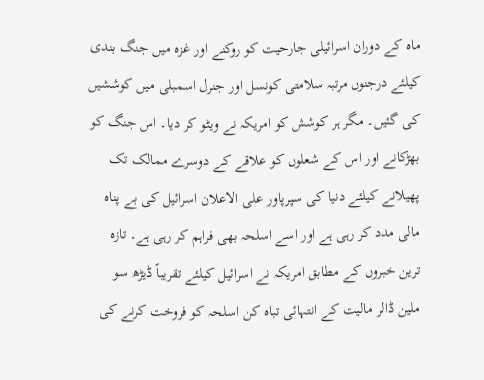ماہ کے دوران اسرائیلی جارحیت کو روکنے اور غزہ میں جنگ بندی کیلئے درجنوں مرتبہ سلامتی کونسل اور جنرل اسمبلی میں کوششیں کی گئیں۔ مگر ہر کوشش کو امریکہ نے ویٹو کر دیا۔ اس جنگ کو بھڑکانے اور اس کے شعلوں کو علاقے کے دوسرے ممالک تک پھیلانے کیلئے دنیا کی سپرپاور علی الاعلان اسرائیل کی بے پناہ مالی مدد کر رہی ہے اور اسے اسلحہ بھی فراہم کر رہی ہے۔ تازہ ترین خبروں کے مطابق امریکہ نے اسرائیل کیلئے تقریباً ڈیڑھ سو ملین ڈالر مالیت کے انتہائی تباہ کن اسلحہ کو فروخت کرنے کی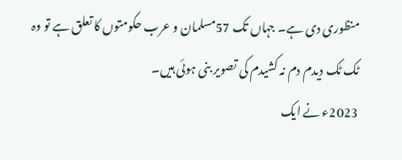منظوری دی ہے۔ جہاں تک 57مسلمان و عرب حکومتوں کا تعلق ہے تو وہ ٹک ٹک دیدم دم نہ کشیدم کی تصویر بنی ہوئی ہیں۔
2023ء نے ایک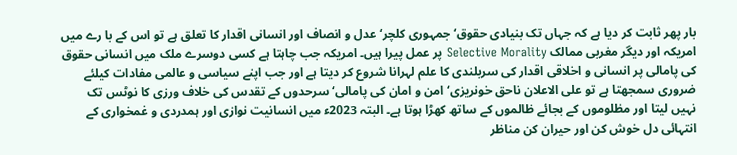بار پھر ثابت کر دیا ہے کہ جہاں تک بنیادی حقوق‘ جمہوری کلچر‘ عدل و انصاف اور انسانی اقدار کا تعلق ہے تو اس کے با رے میں امریکہ اور دیگر مغربی ممالک Selective Morality پر عمل پیرا ہیں۔ امریکہ جب چاہتا ہے کسی دوسرے ملک میں انسانی حقوق کی پامالی پر انسانی و اخلاقی اقدار کی سربلندی کا علم لہرانا شروع کر دیتا ہے اور جب اپنے سیاسی و عالمی مفادات کیلئے ضروری سمجھتا ہے تو علی الاعلان ناحق خونریزی‘ امن و امان کی پامالی‘ سرحدوں کے تقدس کی خلاف ورزی کا نوٹس تک نہیں لیتا اور مظلوموں کے بجائے ظالموں کے ساتھ کھڑا ہوتا ہے۔ البتہ 2023ء میں انسانیت نوازی اور ہمدردی و غمخواری کے انتہائی دل خوش کن اور حیران کن مناظر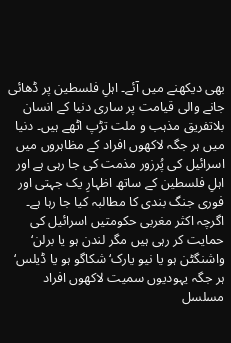بھی دیکھنے میں آئے۔ اہلِ فلسطین پر ڈھائی جانے والی قیامت پر ساری دنیا کے انسان بلاتفریق مذہب و ملت تڑپ اٹھے ہیں۔ دنیا میں ہر جگہ لاکھوں افراد کے مظاہروں میں اسرائیل کی پُرزور مذمت کی جا رہی ہے اور اہلِ فلسطین کے ساتھ اظہارِ یک جہتی اور فوری جنگ بندی کا مطالبہ کیا جا رہا ہے۔ اگرچہ اکثر مغربی حکومتیں اسرائیل کی حمایت کر رہی ہیں مگر لندن ہو یا برلن‘ واشنگٹن ہو یا نیو یارک‘ شکاگو ہو یا ڈیلس‘ ہر جگہ یہودیوں سمیت لاکھوں افراد مسلسل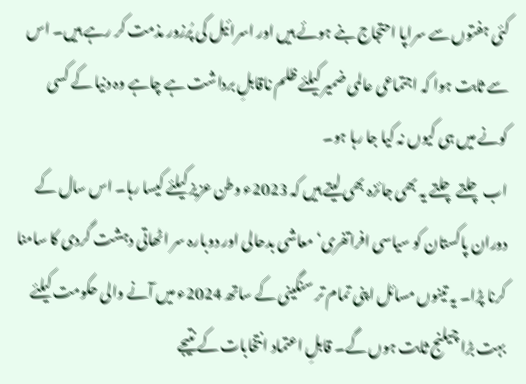کئی ہفتوں سے سراپا احتجاج بنے ہوئے ہیں اور اسرائیل کی پُرزور مذمت کر رہے ہیں۔ اس سے ثابت ہوا کہ اجتماعی عالمی ضمیر کیلئے ظلم ناقابلِ برداشت ہے چاہے وہ دنیا کے کسی کونے میں ہی کیوں نہ کیا جا رہا ہو۔
اب چلتے چلتے یہ بھی جائزہ بھی لیتے ہیں کہ 2023ء وطن عزیز کیلئے کیسا رہا۔ اس سال کے دوران پاکستان کو سیاسی افراتفری‘ معاشی بدحالی اور دوبارہ سر اٹھاتی دہشت گردی کا سامنا کرنا پڑا۔ یہ تینوں مسائل اپنی تمام تر سنگینی کے ساتھ 2024ء میں آنے والی حکومت کیلئے بہت بڑا چیلنج ثابت ہوں گے۔ قابلِ اعتماد انتخابات کے نتیجے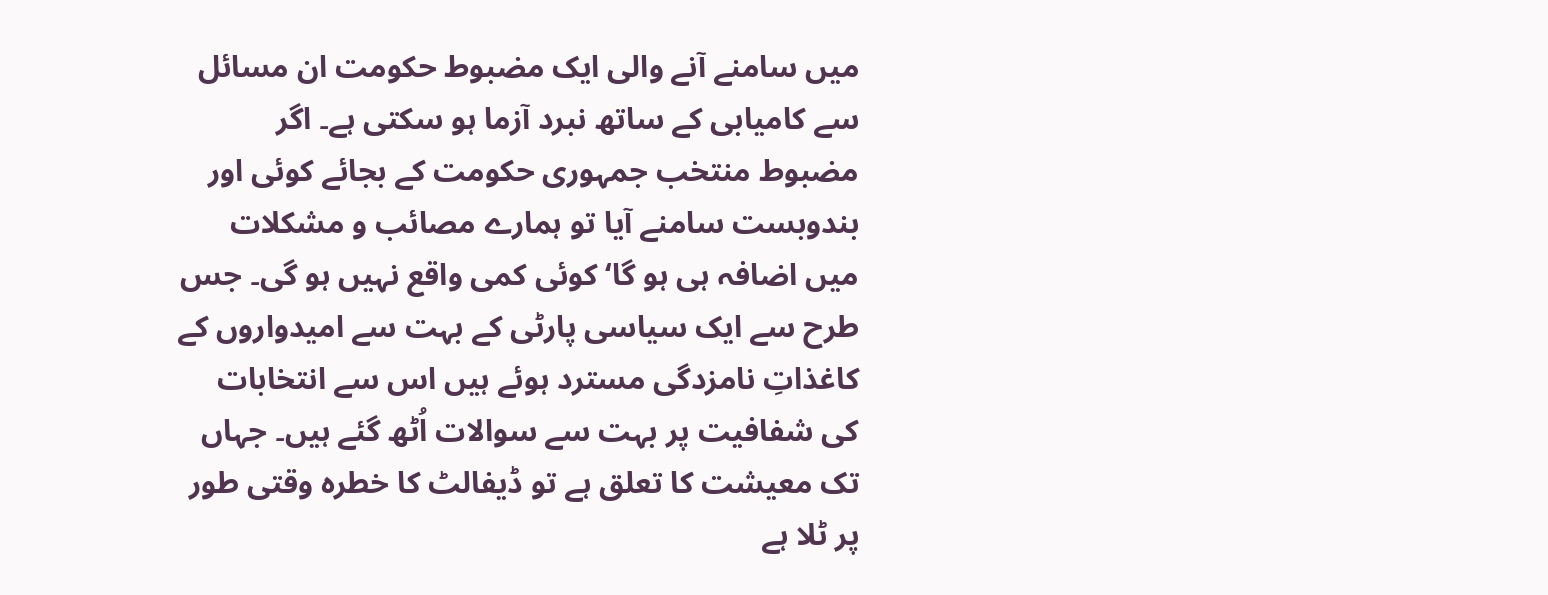میں سامنے آنے والی ایک مضبوط حکومت ان مسائل سے کامیابی کے ساتھ نبرد آزما ہو سکتی ہے۔ اگر مضبوط منتخب جمہوری حکومت کے بجائے کوئی اور بندوبست سامنے آیا تو ہمارے مصائب و مشکلات میں اضافہ ہی ہو گا‘ کوئی کمی واقع نہیں ہو گی۔ جس طرح سے ایک سیاسی پارٹی کے بہت سے امیدواروں کے کاغذاتِ نامزدگی مسترد ہوئے ہیں اس سے انتخابات کی شفافیت پر بہت سے سوالات اُٹھ گئے ہیں۔ جہاں تک معیشت کا تعلق ہے تو ڈیفالٹ کا خطرہ وقتی طور پر ٹلا ہے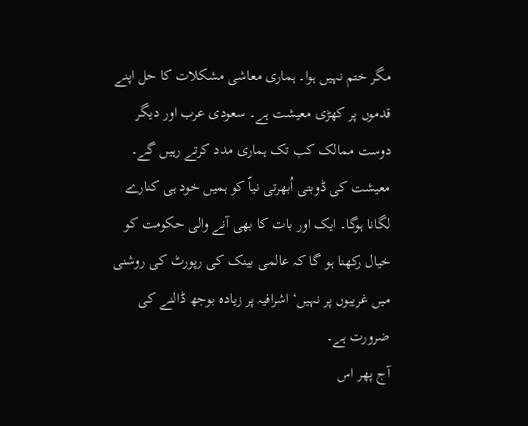مگر ختم نہیں ہوا۔ ہماری معاشی مشکلات کا حل اپنے قدموں پر کھڑی معیشت ہے۔ سعودی عرب اور دیگر دوست ممالک کب تک ہماری مدد کرتے رہیں گے۔ معیشت کی ڈوبتی اُبھرتی نیاّ کو ہمیں خود ہی کنارے لگانا ہوگا۔ ایک اور بات کا بھی آنے والی حکومت کو خیال رکھنا ہو گا کہ عالمی بینک کی رپورٹ کی روشنی میں غریبوں پر نہیں‘ اشرافیہ پر زیادہ بوجھ ڈالنے کی ضرورت ہے۔
آج پھر اس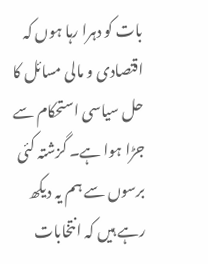بات کو دہرا رہا ہوں کہ اقتصادی و مالی مسائل کا حل سیاسی استحکام سے جڑا ہوا ہے۔ گزشتہ کئی برسوں سے ہم یہ دیکھ رہے ہیں کہ انتخابات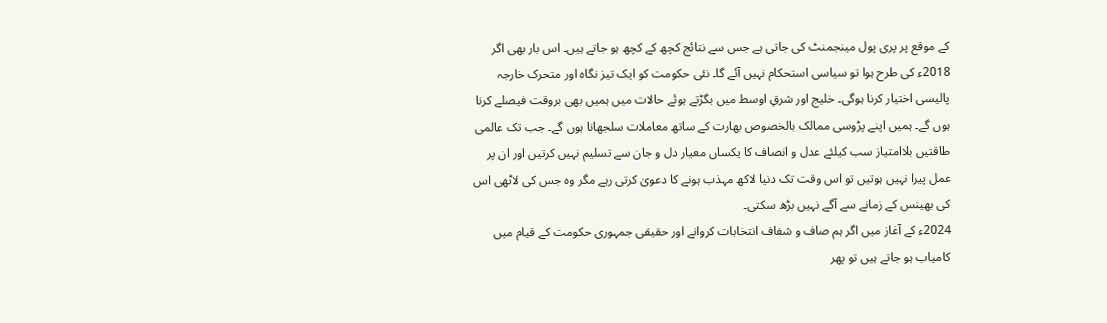کے موقع پر پری پول مینجمنٹ کی جاتی ہے جس سے نتائج کچھ کے کچھ ہو جاتے ہیں۔ اس بار بھی اگر 2018ء کی طرح ہوا تو سیاسی استحکام نہیں آئے گا۔ نئی حکومت کو ایک تیز نگاہ اور متحرک خارجہ پالیسی اختیار کرنا ہوگی۔ خلیج اور شرقِ اوسط میں بگڑتے ہوئے حالات میں ہمیں بھی بروقت فیصلے کرنا ہوں گے۔ ہمیں اپنے پڑوسی ممالک بالخصوص بھارت کے ساتھ معاملات سلجھانا ہوں گے۔ جب تک عالمی طاقتیں بلاامتیاز سب کیلئے عدل و انصاف کا یکساں معیار دل و جان سے تسلیم نہیں کرتیں اور ان پر عمل پیرا نہیں ہوتیں تو اس وقت تک دنیا لاکھ مہذب ہونے کا دعویٰ کرتی رہے مگر وہ جس کی لاٹھی اس کی بھینس کے زمانے سے آگے نہیں بڑھ سکتی۔
2024ء کے آغاز میں اگر ہم صاف و شفاف انتخابات کروانے اور حقیقی جمہوری حکومت کے قیام میں کامیاب ہو جاتے ہیں تو پھر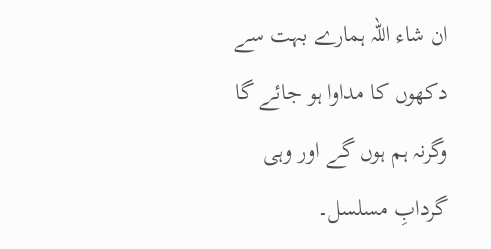ان شاء اللہ ہمارے بہت سے دکھوں کا مداوا ہو جائے گا وگرنہ ہم ہوں گے اور وہی گردابِ مسلسل۔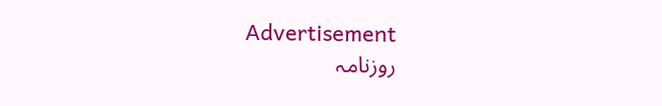Advertisement
روزنامہ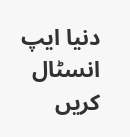دنیا ایپ انسٹال کریں